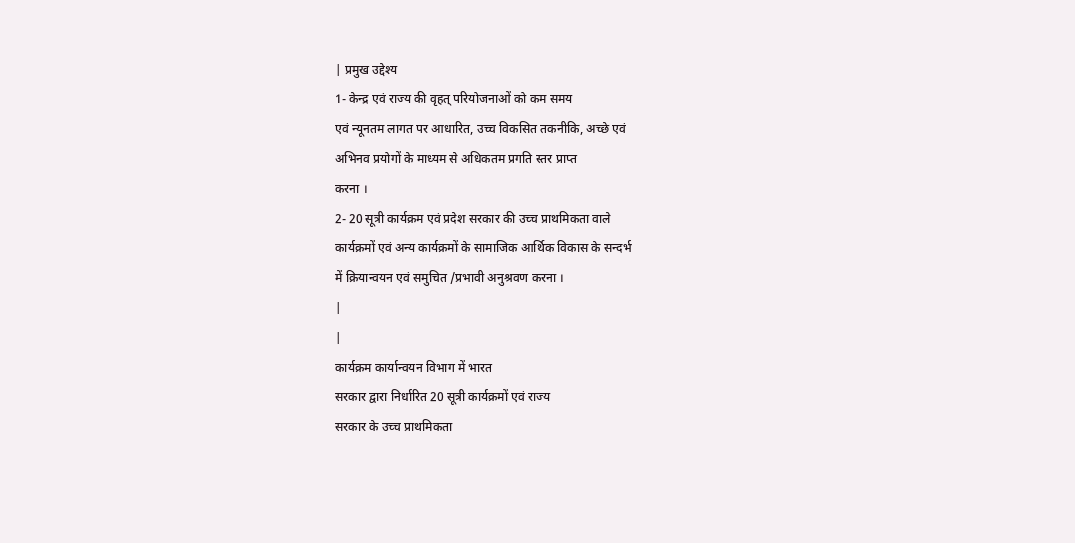| प्रमुख उद्देश्य
1- केन्द्र एवं राज्य की वृहत् परियोजनाओं को कम समय
एवं न्यूनतम लागत पर आधारित, उच्च विकसित तकनीकि, अच्छे एवं
अभिनव प्रयोगों के माध्यम से अधिकतम प्रगति स्तर प्राप्त
करना ।
2- 20 सूत्री कार्यक्रम एवं प्रदेश सरकार की उच्च प्राथमिकता वाले
कार्यक्रमों एवं अन्य कार्यक्रमों के सामाजिक आर्थिक विकास के सन्दर्भ
में क्रियान्वयन एवं समुचित /प्रभावी अनुश्रवण करना ।
|
|
कार्यक्रम कार्यान्वयन विभाग में भारत
सरकार द्वारा निर्धारित 20 सूत्री कार्यक्रमों एवं राज्य
सरकार के उच्च प्राथमिकता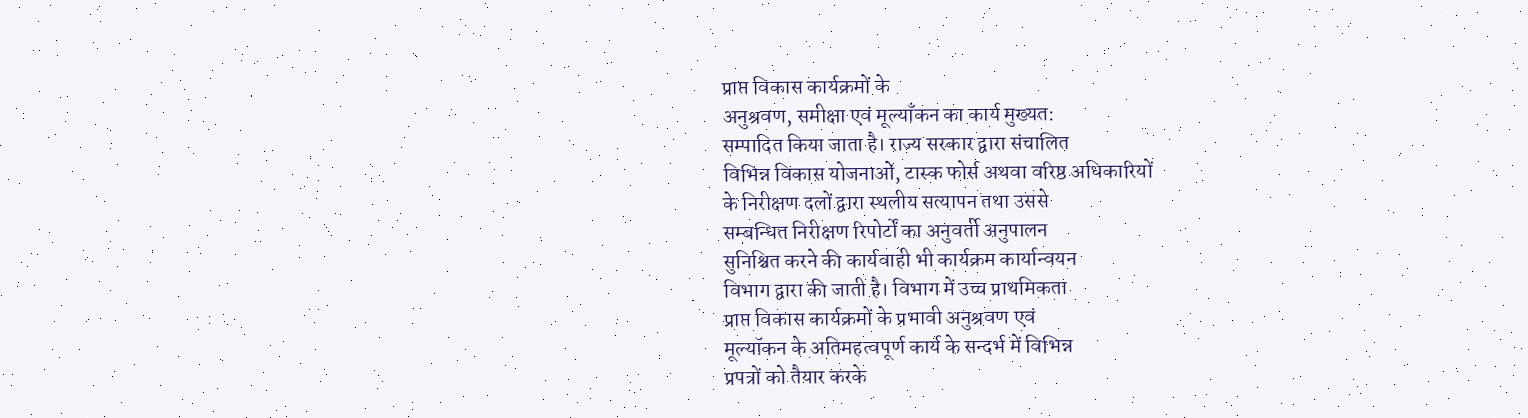प्राप्त विकास कार्यक्रमों के
अनुश्रवण, समीक्षा एवं मूल्याँकन का कार्य मुख्यत:
सम्पादित किया जाता है। राज्य सरकार द्वारा संचालित
विभिन्न विकास योजनाओं, टास्क फोर्स अथवा वरिष्ठ अधिकारियों
के निरीक्षण दलों द्वारा स्थलीय सत्यापन तथा उससे
सम्बन्धित निरीक्षण रिपोर्टों का अनुवर्ती अनुपालन
सुनिश्चित करने की कार्यवाही भी कार्यक्रम कार्यान्वयन
विभाग द्वारा की जाती है। विभाग में उच्च प्राथमिकता
प्राप्त विकास कार्यक्रमों के प्रभावी अनुश्रवण एवं
मूल्यॉकन के अतिमहत्वपूर्ण कार्य के सन्दर्भ में विभिन्न
प्रपत्रों को तैयार करके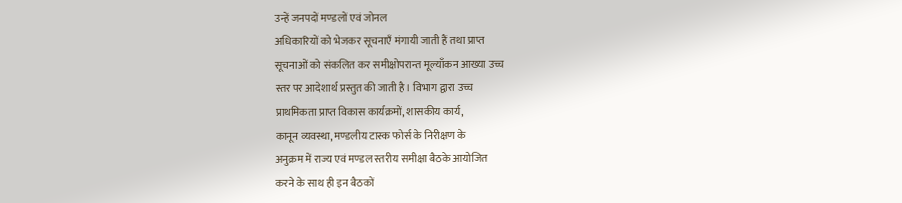उन्हें जनपदों मण्डलों एवं जोनल
अधिकारियों को भेजकर सूचनाएँ मंगायी जाती हैं तथा प्राप्त
सूचनाओं को संकलित कर समीक्षोपरान्त मूल्याँकन आख्या उच्च
स्तर पर आदेशार्थ प्रस्तुत की जाती है। विभाग द्वारा उच्च
प्राथमिकता प्राप्त विकास कार्यक्रमों, शासकीय कार्य,
कानून व्यवस्था, मण्डलीय टास्क फोर्स के निरीक्षण के
अनुक्रम में राज्य एवं मण्डल स्तरीय समीक्षा बैठके आयोजित
करने के साथ ही इन बैठकों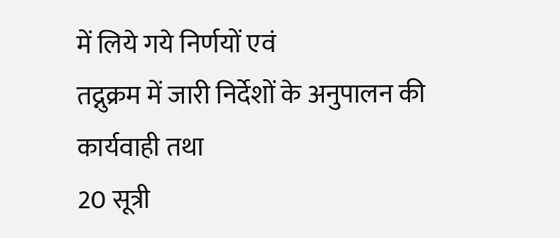में लिये गये निर्णयों एवं
तद्नुक्रम में जारी निर्देशों के अनुपालन की कार्यवाही तथा
20 सूत्री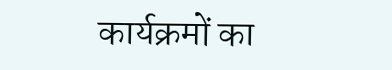कार्यक्रमों का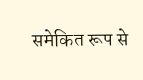समेकित रूप से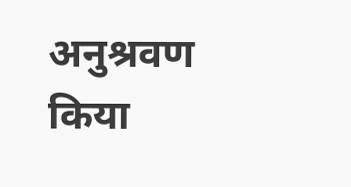अनुश्रवण किया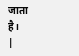जाता
है।
|